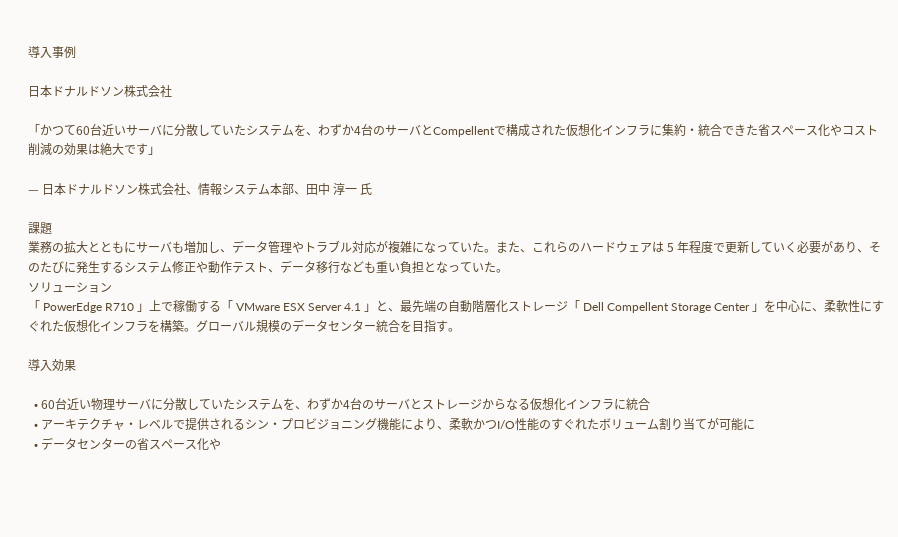導入事例

日本ドナルドソン株式会社

「かつて60台近いサーバに分散していたシステムを、わずか4台のサーバとCompellentで構成された仮想化インフラに集約・統合できた省スペース化やコスト削減の効果は絶大です」

— 日本ドナルドソン株式会社、情報システム本部、田中 淳一 氏

課題
業務の拡大とともにサーバも増加し、データ管理やトラブル対応が複雑になっていた。また、これらのハードウェアは 5 年程度で更新していく必要があり、そのたびに発生するシステム修正や動作テスト、データ移行なども重い負担となっていた。
ソリューション
「 PowerEdge R710 」上で稼働する「 VMware ESX Server 4.1 」と、最先端の自動階層化ストレージ「 Dell Compellent Storage Center 」を中心に、柔軟性にすぐれた仮想化インフラを構築。グローバル規模のデータセンター統合を目指す。

導入効果

  • 60台近い物理サーバに分散していたシステムを、わずか4台のサーバとストレージからなる仮想化インフラに統合
  • アーキテクチャ・レベルで提供されるシン・プロビジョニング機能により、柔軟かつI/O性能のすぐれたボリューム割り当てが可能に
  • データセンターの省スペース化や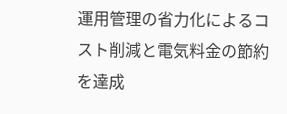運用管理の省力化によるコスト削減と電気料金の節約を達成